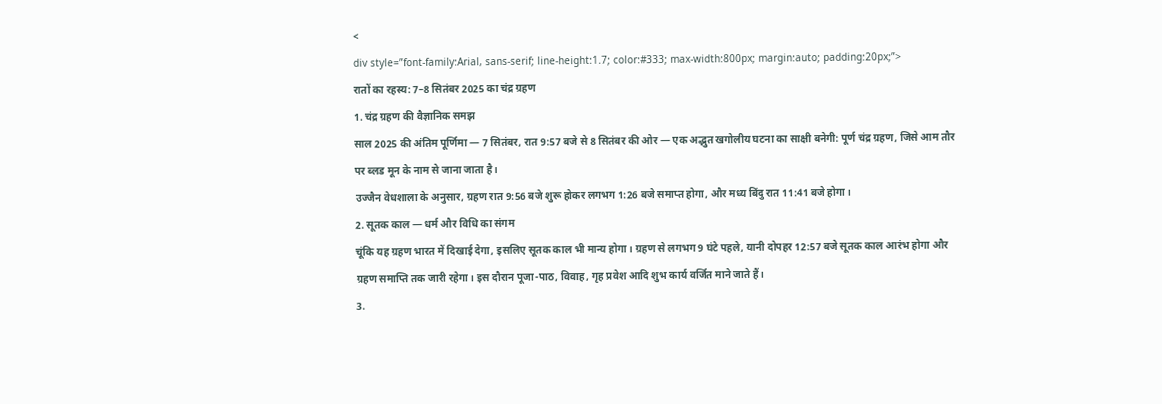<
div style=”font-family:Arial, sans-serif; line-height:1.7; color:#333; max-width:800px; margin:auto; padding:20px;”>
रातों का रहस्य: 7–8 सितंबर 2025 का चंद्र ग्रहण
1. चंद्र ग्रहण की वैज्ञानिक समझ
साल 2025 की अंतिम पूर्णिमा — 7 सितंबर, रात 9:57 बजे से 8 सितंबर की ओर — एक अद्भुत खगोलीय घटना का साक्षी बनेगी: पूर्ण चंद्र ग्रहण, जिसे आम तौर पर ब्लड मून के नाम से जाना जाता है।
उज्जैन वेधशाला के अनुसार, ग्रहण रात 9:56 बजे शुरू होकर लगभग 1:26 बजे समाप्त होगा, और मध्य बिंदु रात 11:41 बजे होगा।
2. सूतक काल — धर्म और विधि का संगम
चूंकि यह ग्रहण भारत में दिखाई देगा, इसलिए सूतक काल भी मान्य होगा। ग्रहण से लगभग 9 घंटे पहले, यानी दोपहर 12:57 बजे सूतक काल आरंभ होगा और ग्रहण समाप्ति तक जारी रहेगा। इस दौरान पूजा-पाठ, विवाह, गृह प्रवेश आदि शुभ कार्य वर्जित माने जाते हैं।
3.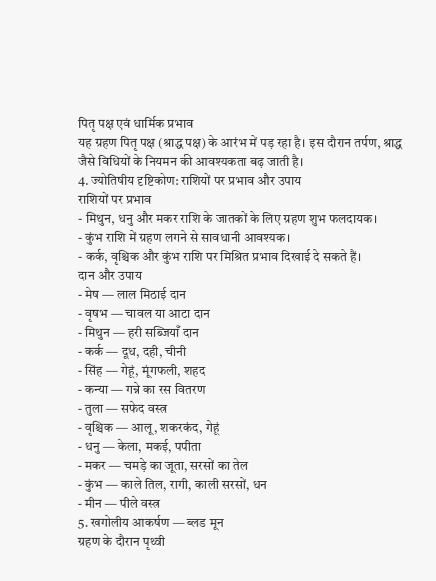पितृ पक्ष एवं धार्मिक प्रभाव
यह ग्रहण पितृ पक्ष (श्राद्ध पक्ष) के आरंभ में पड़ रहा है। इस दौरान तर्पण, श्राद्ध जैसे विधियों के नियमन की आवश्यकता बढ़ जाती है।
4. ज्योतिषीय दृष्टिकोण: राशियों पर प्रभाव और उपाय
राशियों पर प्रभाव
- मिथुन, धनु और मकर राशि के जातकों के लिए ग्रहण शुभ फलदायक।
- कुंभ राशि में ग्रहण लगने से सावधानी आवश्यक।
- कर्क, वृश्चिक और कुंभ राशि पर मिश्रित प्रभाव दिखाई दे सकते हैं।
दान और उपाय
- मेष — लाल मिठाई दान
- वृषभ — चावल या आटा दान
- मिथुन — हरी सब्जियाँ दान
- कर्क — दूध, दही, चीनी
- सिंह — गेहूं, मूंगफली, शहद
- कन्या — गन्ने का रस वितरण
- तुला — सफेद वस्त्र
- वृश्चिक — आलू, शकरकंद, गेहूं
- धनु — केला, मकई, पपीता
- मकर — चमड़े का जूता, सरसों का तेल
- कुंभ — काले तिल, रागी, काली सरसों, धन
- मीन — पीले वस्त्र
5. खगोलीय आकर्षण — ब्लड मून
ग्रहण के दौरान पृथ्वी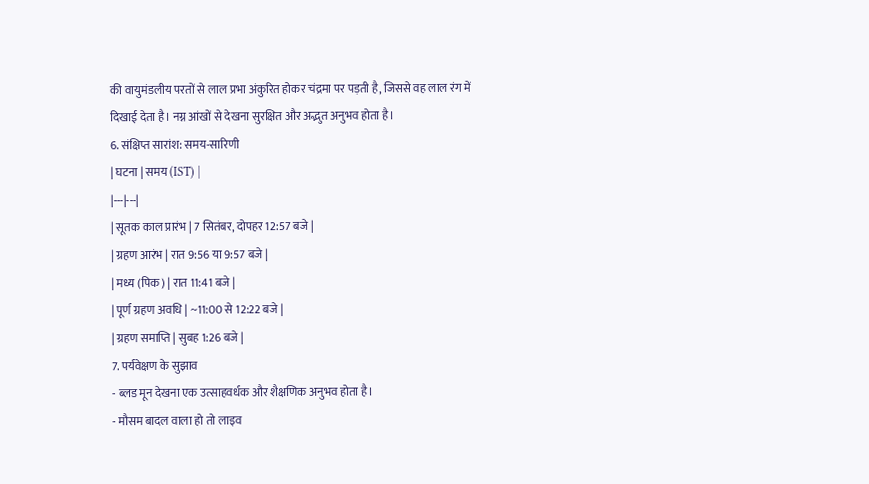की वायुमंडलीय परतों से लाल प्रभा अंकुरित होकर चंद्रमा पर पड़ती है, जिससे वह लाल रंग में दिखाई देता है। नग्न आंखों से देखना सुरक्षित और अद्भुत अनुभव होता है।
6. संक्षिप्त सारांश: समय-सारिणी
| घटना | समय (IST) |
|---|---|
| सूतक काल प्रारंभ | 7 सितंबर, दोपहर 12:57 बजे |
| ग्रहण आरंभ | रात 9:56 या 9:57 बजे |
| मध्य (पिक) | रात 11:41 बजे |
| पूर्ण ग्रहण अवधि | ~11:00 से 12:22 बजे |
| ग्रहण समाप्ति | सुबह 1:26 बजे |
7. पर्यवेक्षण के सुझाव
- ब्लड मून देखना एक उत्साहवर्धक और शैक्षणिक अनुभव होता है।
- मौसम बादल वाला हो तो लाइव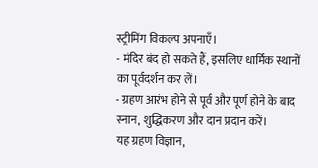स्ट्रीमिंग विकल्प अपनाएँ।
- मंदिर बंद हो सकते हैं, इसलिए धार्मिक स्थानों का पूर्वदर्शन कर लें।
- ग्रहण आरंभ होने से पूर्व और पूर्ण होने के बाद स्नान, शुद्धिकरण और दान प्रदान करें।
यह ग्रहण विज्ञान,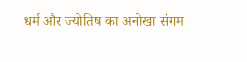धर्म और ज्योतिष का अनोखा संगम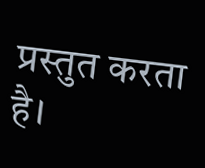प्रस्तुत करता है।